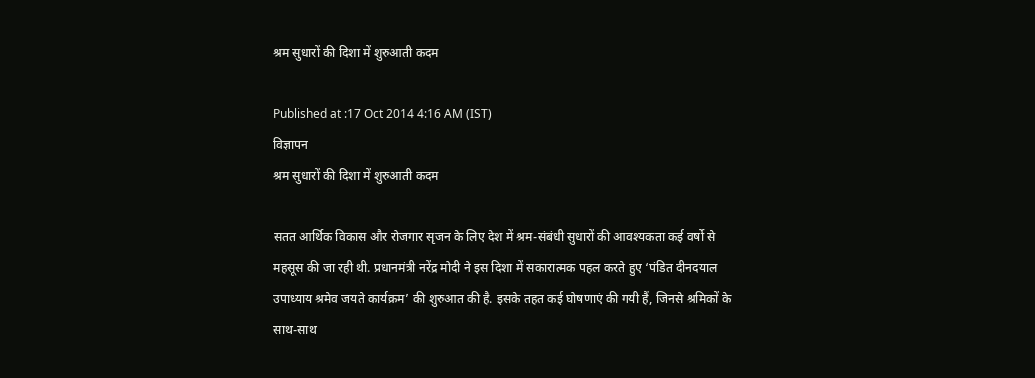श्रम सुधारों की दिशा में शुरुआती कदम

Published at :17 Oct 2014 4:16 AM (IST)
विज्ञापन
श्रम सुधारों की दिशा में शुरुआती कदम

सतत आर्थिक विकास और रोजगार सृजन के लिए देश में श्रम-संबंधी सुधारों की आवश्यकता कई वर्षो से महसूस की जा रही थी. प्रधानमंत्री नरेंद्र मोदी ने इस दिशा में सकारात्मक पहल करते हुए ‘पंडित दीनदयाल उपाध्याय श्रमेव जयते कार्यक्रम’ की शुरुआत की है. इसके तहत कई घोषणाएं की गयी हैं, जिनसे श्रमिकों के साथ-साथ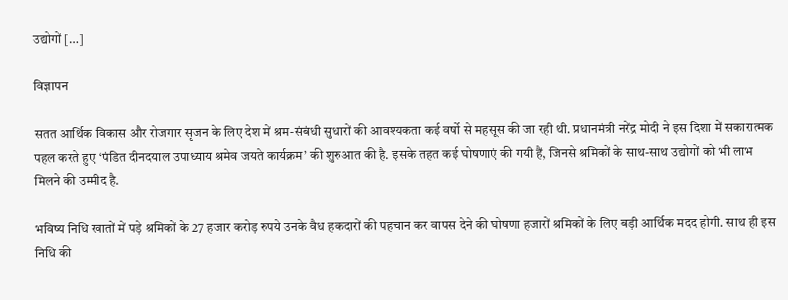उद्योगों […]

विज्ञापन

सतत आर्थिक विकास और रोजगार सृजन के लिए देश में श्रम-संबंधी सुधारों की आवश्यकता कई वर्षो से महसूस की जा रही थी. प्रधानमंत्री नरेंद्र मोदी ने इस दिशा में सकारात्मक पहल करते हुए ‘पंडित दीनदयाल उपाध्याय श्रमेव जयते कार्यक्रम’ की शुरुआत की है. इसके तहत कई घोषणाएं की गयी हैं, जिनसे श्रमिकों के साथ-साथ उद्योगों को भी लाभ मिलने की उम्मीद है.

भविष्य निधि खातों में पड़े श्रमिकों के 27 हजार करोड़ रुपये उनके वैध हकदारों की पहचान कर वापस देने की घोषणा हजारों श्रमिकों के लिए बड़ी आर्थिक मदद होगी. साथ ही इस निधि की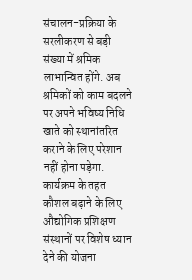संचालन-प्रक्रिया के सरलीकरण से बड़ी संख्या में श्रमिक लाभान्वित होंगे. अब श्रमिकों को काम बदलने पर अपने भविष्य निधि खाते को स्थानांतरित कराने के लिए परेशान नहीं होना पड़ेगा. कार्यक्रम के तहत कौशल बढ़ाने के लिए औद्योगिक प्रशिक्षण संस्थानों पर विशेष ध्यान देने की योजना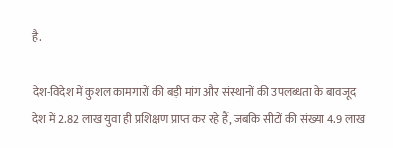है.

देश-विदेश में कुशल कामगारों की बड़ी मांग और संस्थानों की उपलब्धता के बावजूद देश में 2.82 लाख युवा ही प्रशिक्षण प्राप्त कर रहे हैं, जबकि सीटों की संख्या 4.9 लाख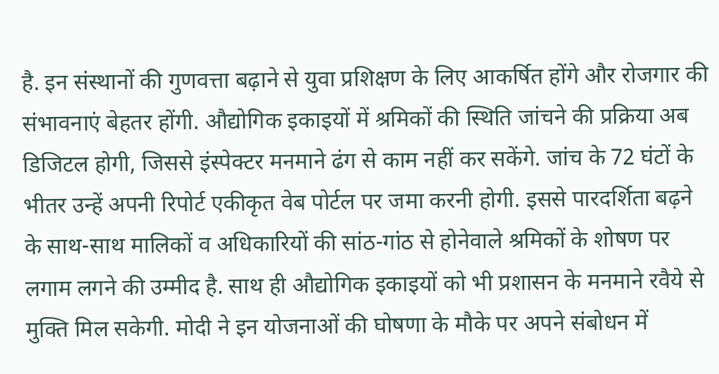है. इन संस्थानों की गुणवत्ता बढ़ाने से युवा प्रशिक्षण के लिए आकर्षित होंगे और रोजगार की संभावनाएं बेहतर होंगी. औद्योगिक इकाइयों में श्रमिकों की स्थिति जांचने की प्रक्रिया अब डिजिटल होगी, जिससे इंस्पेक्टर मनमाने ढंग से काम नहीं कर सकेंगे. जांच के 72 घंटों के भीतर उन्हें अपनी रिपोर्ट एकीकृत वेब पोर्टल पर जमा करनी होगी. इससे पारदर्शिता बढ़ने के साथ-साथ मालिकों व अधिकारियों की सांठ-गांठ से होनेवाले श्रमिकों के शोषण पर लगाम लगने की उम्मीद है. साथ ही औद्योगिक इकाइयों को भी प्रशासन के मनमाने रवैये से मुक्ति मिल सकेगी. मोदी ने इन योजनाओं की घोषणा के मौके पर अपने संबोधन में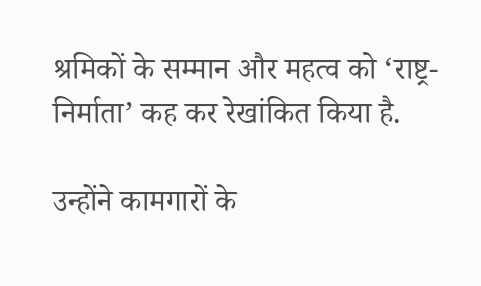श्रमिकों के सम्मान और महत्व को ‘राष्ट्र-निर्माता’ कह कर रेखांकित किया है.

उन्होंने कामगारों के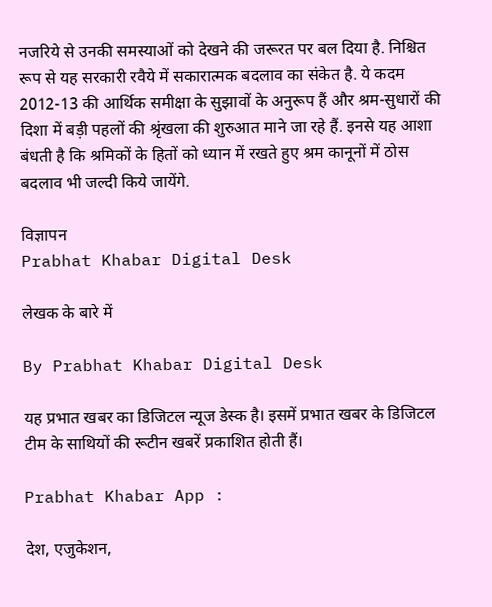नजरिये से उनकी समस्याओं को देखने की जरूरत पर बल दिया है. निश्चित रूप से यह सरकारी रवैये में सकारात्मक बदलाव का संकेत है. ये कदम 2012-13 की आर्थिक समीक्षा के सुझावों के अनुरूप हैं और श्रम-सुधारों की दिशा में बड़ी पहलों की श्रृंखला की शुरुआत माने जा रहे हैं. इनसे यह आशा बंधती है कि श्रमिकों के हितों को ध्यान में रखते हुए श्रम कानूनों में ठोस बदलाव भी जल्दी किये जायेंगे.

विज्ञापन
Prabhat Khabar Digital Desk

लेखक के बारे में

By Prabhat Khabar Digital Desk

यह प्रभात खबर का डिजिटल न्यूज डेस्क है। इसमें प्रभात खबर के डिजिटल टीम के साथियों की रूटीन खबरें प्रकाशित होती हैं।

Prabhat Khabar App :

देश, एजुकेशन,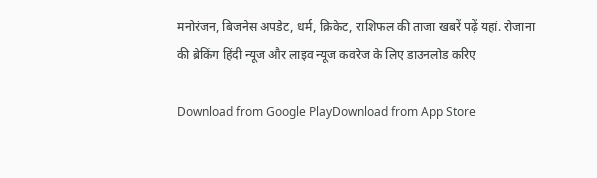मनोरंजन, बिजनेस अपडेट, धर्म, क्रिकेट, राशिफल की ताजा खबरें पढ़ें यहां. रोजाना की ब्रेकिंग हिंदी न्यूज और लाइव न्यूज कवरेज के लिए डाउनलोड करिए

Download from Google PlayDownload from App Store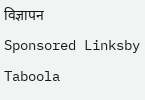विज्ञापन
Sponsored Linksby Taboola